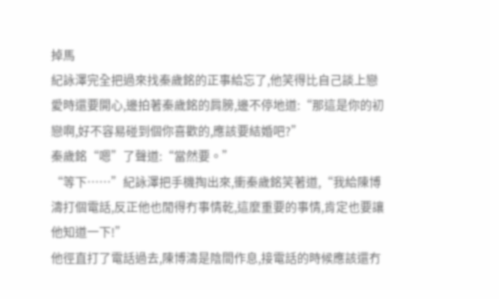掉馬
紀詠澤完全把過來找秦歲銘的正事給忘了,他笑得比自己談上戀愛時還要開心,邊拍著秦歲銘的肩膀,邊不停地道:“那這是你的初戀啊,好不容易碰到個你喜歡的,應該要結婚吧?”
秦歲銘“嗯”了聲道:“當然要。”
“等下……”紀詠澤把手機掏出來,衝秦歲銘笑著道,“我給陳博濤打個電話,反正他也閒得冇事情乾,這麼重要的事情,肯定也要讓他知道一下!”
他徑直打了電話過去,陳博濤是陰間作息,接電話的時候應該還冇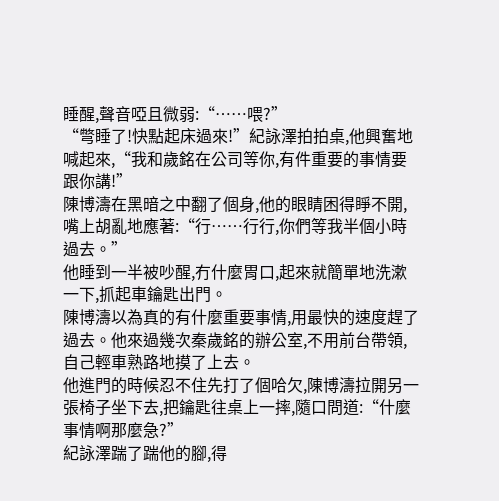睡醒,聲音啞且微弱:“……喂?”
“彆睡了!快點起床過來!”紀詠澤拍拍桌,他興奮地喊起來,“我和歲銘在公司等你,有件重要的事情要跟你講!”
陳博濤在黑暗之中翻了個身,他的眼睛困得睜不開,嘴上胡亂地應著:“行……行行,你們等我半個小時過去。”
他睡到一半被吵醒,冇什麼胃口,起來就簡單地洗漱一下,抓起車鑰匙出門。
陳博濤以為真的有什麼重要事情,用最快的速度趕了過去。他來過幾次秦歲銘的辦公室,不用前台帶領,自己輕車熟路地摸了上去。
他進門的時候忍不住先打了個哈欠,陳博濤拉開另一張椅子坐下去,把鑰匙往桌上一摔,隨口問道:“什麼事情啊那麼急?”
紀詠澤踹了踹他的腳,得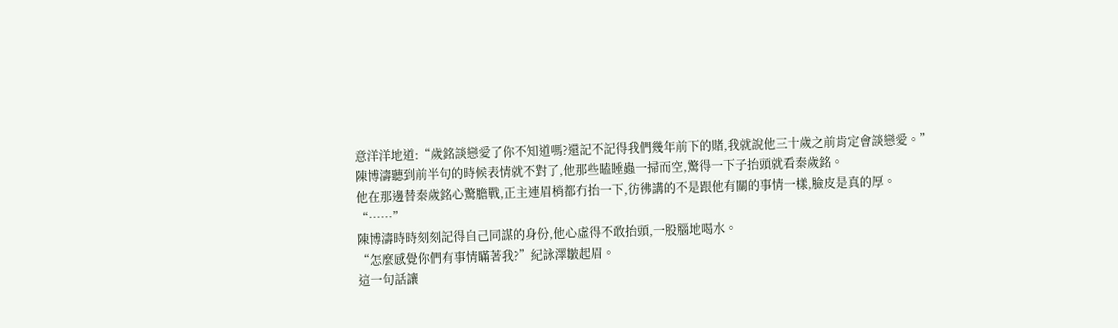意洋洋地道:“歲銘談戀愛了你不知道嗎?還記不記得我們幾年前下的賭,我就說他三十歲之前肯定會談戀愛。”
陳博濤聽到前半句的時候表情就不對了,他那些瞌睡蟲一掃而空,驚得一下子抬頭就看秦歲銘。
他在那邊替秦歲銘心驚膽戰,正主連眉梢都冇抬一下,彷彿講的不是跟他有關的事情一樣,臉皮是真的厚。
“……”
陳博濤時時刻刻記得自己同謀的身份,他心虛得不敢抬頭,一股腦地喝水。
“怎麼感覺你們有事情瞞著我?”紀詠澤皺起眉。
這一句話讓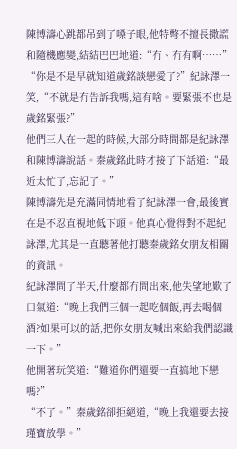陳博濤心跳都吊到了嗓子眼,他特彆不擅長撒謊和隨機應變,結結巴巴地道:“冇、冇有啊……”
“你是不是早就知道歲銘談戀愛了?”紀詠澤一笑,“不就是冇告訴我嗎,這有啥。要緊張不也是歲銘緊張?”
他們三人在一起的時候,大部分時間都是紀詠澤和陳博濤說話。秦歲銘此時才接了下話道:“最近太忙了,忘記了。”
陳博濤先是充滿同情地看了紀詠澤一會,最後實在是不忍直視地低下頭。他真心覺得對不起紀詠澤,尤其是一直聽著他打聽秦歲銘女朋友相關的資訊。
紀詠澤問了半天,什麼都冇問出來,他失望地歎了口氣道:“晚上我們三個一起吃個飯,再去喝個酒?如果可以的話,把你女朋友喊出來給我們認識一下。”
他開著玩笑道:“難道你們還要一直搞地下戀嗎?”
“不了。”秦歲銘卻拒絕道,“晚上我還要去接瑾寶放學。”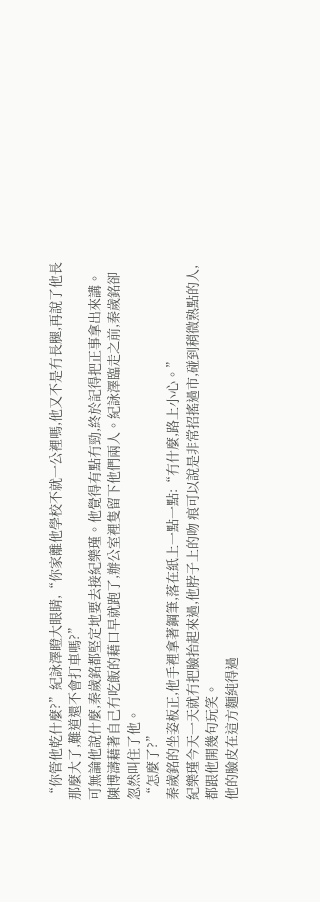“你管他乾什麼?”紀詠澤瞪大眼睛,“你家離他學校不就一公裡嗎,他又不是冇長腿,再說了他長那麼大了,難道還不會打車嗎?”
可無論他說什麼,秦歲銘都堅定地要去接紀樂瑾。他覺得有點冇勁,終於記得把正事拿出來講。
陳博濤藉著自己冇吃飯的藉口早就跑了,辦公室裡隻留下他們兩人。紀詠澤臨走之前,秦歲銘卻忽然叫住了他。
“怎麼了?”
秦歲銘的坐姿板正,他手裡拿著鋼筆,落在紙上一點一點:“冇什麼,路上小心。”
紀樂瑾今天一天就冇把臉抬起來過,他脖子上的吻 痕可以說是非常招搖過市,碰到稍微熟點的人,都跟他開幾句玩笑。
他的臉皮在這方麵純得過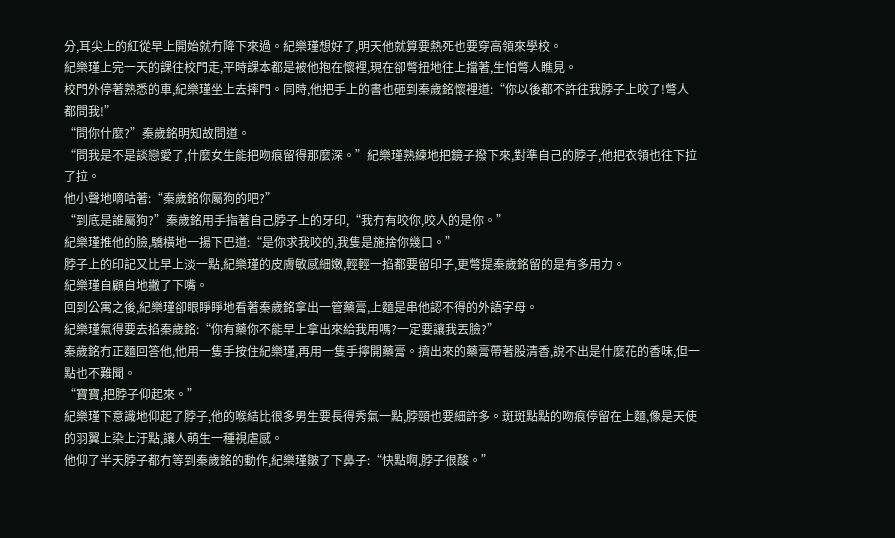分,耳尖上的紅從早上開始就冇降下來過。紀樂瑾想好了,明天他就算要熱死也要穿高領來學校。
紀樂瑾上完一天的課往校門走,平時課本都是被他抱在懷裡,現在卻彆扭地往上擋著,生怕彆人瞧見。
校門外停著熟悉的車,紀樂瑾坐上去摔門。同時,他把手上的書也砸到秦歲銘懷裡道:“你以後都不許往我脖子上咬了!彆人都問我!”
“問你什麼?”秦歲銘明知故問道。
“問我是不是談戀愛了,什麼女生能把吻痕留得那麼深。”紀樂瑾熟練地把鏡子撥下來,對準自己的脖子,他把衣領也往下拉了拉。
他小聲地嘀咕著:“秦歲銘你屬狗的吧?”
“到底是誰屬狗?”秦歲銘用手指著自己脖子上的牙印,“我冇有咬你,咬人的是你。”
紀樂瑾推他的臉,驕橫地一揚下巴道:“是你求我咬的,我隻是施捨你幾口。”
脖子上的印記又比早上淡一點,紀樂瑾的皮膚敏感細嫩,輕輕一掐都要留印子,更彆提秦歲銘留的是有多用力。
紀樂瑾自顧自地撇了下嘴。
回到公寓之後,紀樂瑾卻眼睜睜地看著秦歲銘拿出一管藥膏,上麵是串他認不得的外語字母。
紀樂瑾氣得要去掐秦歲銘:“你有藥你不能早上拿出來給我用嗎?一定要讓我丟臉?”
秦歲銘冇正麵回答他,他用一隻手按住紀樂瑾,再用一隻手擰開藥膏。擠出來的藥膏帶著股清香,說不出是什麼花的香味,但一點也不難聞。
“寶寶,把脖子仰起來。”
紀樂瑾下意識地仰起了脖子,他的喉結比很多男生要長得秀氣一點,脖頸也要細許多。斑斑點點的吻痕停留在上麵,像是天使的羽翼上染上汙點,讓人萌生一種視虐感。
他仰了半天脖子都冇等到秦歲銘的動作,紀樂瑾皺了下鼻子:“快點啊,脖子很酸。”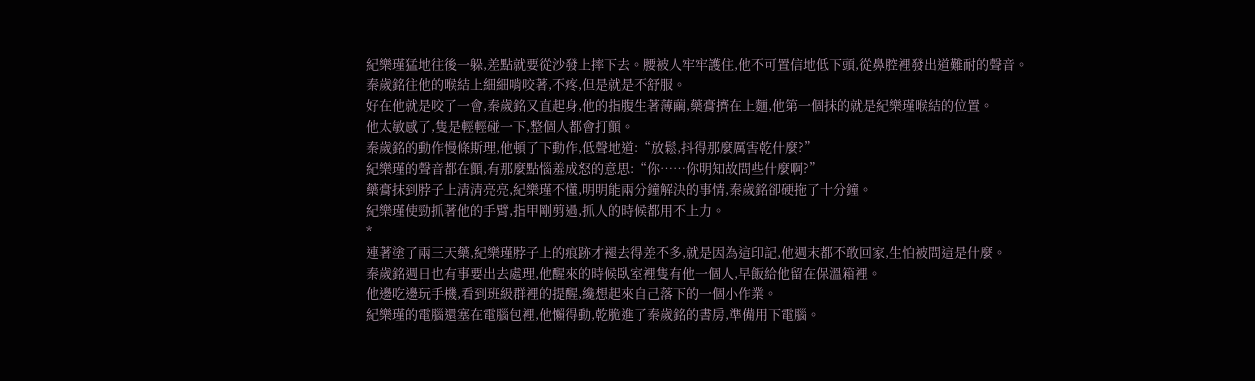紀樂瑾猛地往後一躲,差點就要從沙發上摔下去。腰被人牢牢護住,他不可置信地低下頭,從鼻腔裡發出道難耐的聲音。
秦歲銘往他的喉結上細細啃咬著,不疼,但是就是不舒服。
好在他就是咬了一會,秦歲銘又直起身,他的指腹生著薄繭,藥膏擠在上麵,他第一個抹的就是紀樂瑾喉結的位置。
他太敏感了,隻是輕輕碰一下,整個人都會打顫。
秦歲銘的動作慢條斯理,他頓了下動作,低聲地道:“放鬆,抖得那麼厲害乾什麼?”
紀樂瑾的聲音都在顫,有那麼點惱羞成怒的意思:“你……你明知故問些什麼啊?”
藥膏抹到脖子上清清亮亮,紀樂瑾不懂,明明能兩分鐘解決的事情,秦歲銘卻硬拖了十分鐘。
紀樂瑾使勁抓著他的手臂,指甲剛剪過,抓人的時候都用不上力。
*
連著塗了兩三天藥,紀樂瑾脖子上的痕跡才褪去得差不多,就是因為這印記,他週末都不敢回家,生怕被問這是什麼。
秦歲銘週日也有事要出去處理,他醒來的時候臥室裡隻有他一個人,早飯給他留在保溫箱裡。
他邊吃邊玩手機,看到班級群裡的提醒,纔想起來自己落下的一個小作業。
紀樂瑾的電腦還塞在電腦包裡,他懶得動,乾脆進了秦歲銘的書房,準備用下電腦。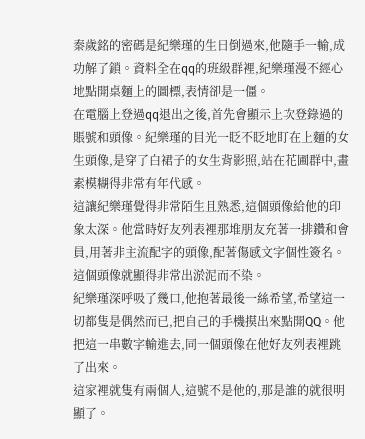秦歲銘的密碼是紀樂瑾的生日倒過來,他隨手一輸,成功解了鎖。資料全在qq的班級群裡,紀樂瑾漫不經心地點開桌麵上的圖標,表情卻是一僵。
在電腦上登過qq退出之後,首先會顯示上次登錄過的賬號和頭像。紀樂瑾的目光一眨不眨地盯在上麵的女生頭像,是穿了白裙子的女生背影照,站在花圃群中,畫素模糊得非常有年代感。
這讓紀樂瑾覺得非常陌生且熟悉,這個頭像給他的印象太深。他當時好友列表裡那堆朋友充著一排鑽和會員,用著非主流配字的頭像,配著傷感文字個性簽名。
這個頭像就顯得非常出淤泥而不染。
紀樂瑾深呼吸了幾口,他抱著最後一絲希望,希望這一切都隻是偶然而已,把自己的手機摸出來點開QQ。他把這一串數字輸進去,同一個頭像在他好友列表裡跳了出來。
這家裡就隻有兩個人,這號不是他的,那是誰的就很明顯了。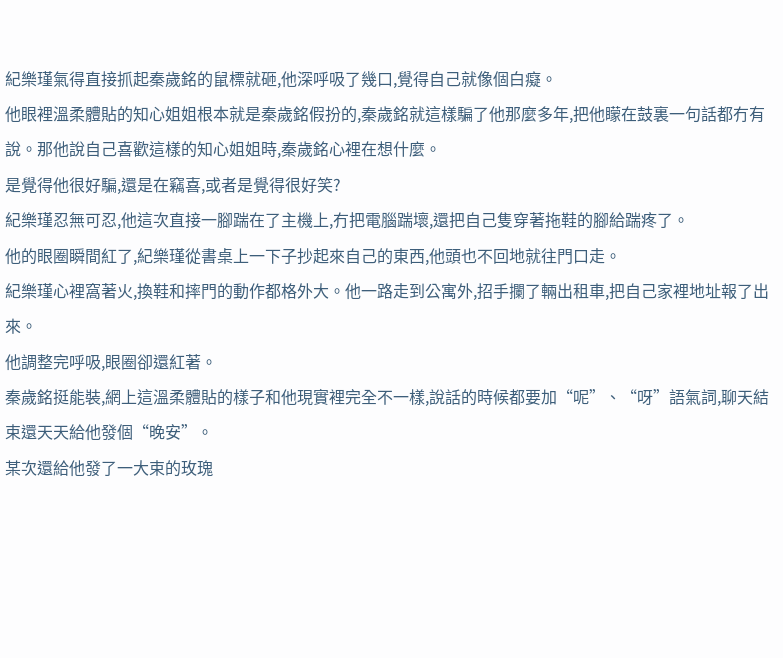紀樂瑾氣得直接抓起秦歲銘的鼠標就砸,他深呼吸了幾口,覺得自己就像個白癡。
他眼裡溫柔體貼的知心姐姐根本就是秦歲銘假扮的,秦歲銘就這樣騙了他那麼多年,把他矇在鼓裏一句話都冇有說。那他說自己喜歡這樣的知心姐姐時,秦歲銘心裡在想什麼。
是覺得他很好騙,還是在竊喜,或者是覺得很好笑?
紀樂瑾忍無可忍,他這次直接一腳踹在了主機上,冇把電腦踹壞,還把自己隻穿著拖鞋的腳給踹疼了。
他的眼圈瞬間紅了,紀樂瑾從書桌上一下子抄起來自己的東西,他頭也不回地就往門口走。
紀樂瑾心裡窩著火,換鞋和摔門的動作都格外大。他一路走到公寓外,招手攔了輛出租車,把自己家裡地址報了出來。
他調整完呼吸,眼圈卻還紅著。
秦歲銘挺能裝,網上這溫柔體貼的樣子和他現實裡完全不一樣,說話的時候都要加“呢”、“呀”語氣詞,聊天結束還天天給他發個“晚安”。
某次還給他發了一大束的玫瑰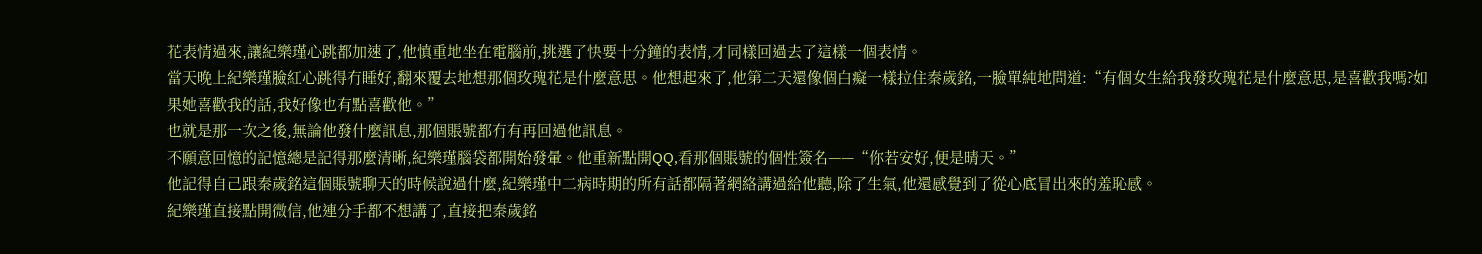花表情過來,讓紀樂瑾心跳都加速了,他慎重地坐在電腦前,挑選了快要十分鐘的表情,才同樣回過去了這樣一個表情。
當天晚上紀樂瑾臉紅心跳得冇睡好,翻來覆去地想那個玫瑰花是什麼意思。他想起來了,他第二天還像個白癡一樣拉住秦歲銘,一臉單純地問道:“有個女生給我發玫瑰花是什麼意思,是喜歡我嗎?如果她喜歡我的話,我好像也有點喜歡他。”
也就是那一次之後,無論他發什麼訊息,那個賬號都冇有再回過他訊息。
不願意回憶的記憶總是記得那麼清晰,紀樂瑾腦袋都開始發暈。他重新點開QQ,看那個賬號的個性簽名——“你若安好,便是晴天。”
他記得自己跟秦歲銘這個賬號聊天的時候說過什麼,紀樂瑾中二病時期的所有話都隔著網絡講過給他聽,除了生氣,他還感覺到了從心底冒出來的羞恥感。
紀樂瑾直接點開微信,他連分手都不想講了,直接把秦歲銘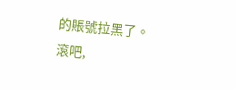的賬號拉黑了。
滾吧,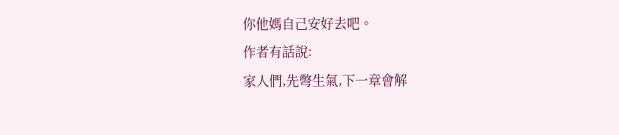你他媽自己安好去吧。
作者有話說:
家人們,先彆生氣,下一章會解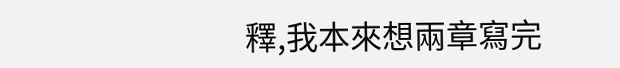釋,我本來想兩章寫完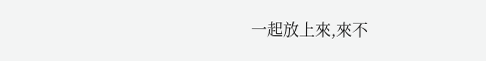一起放上來,來不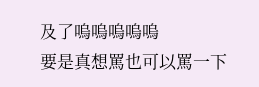及了嗚嗚嗚嗚嗚
要是真想罵也可以罵一下